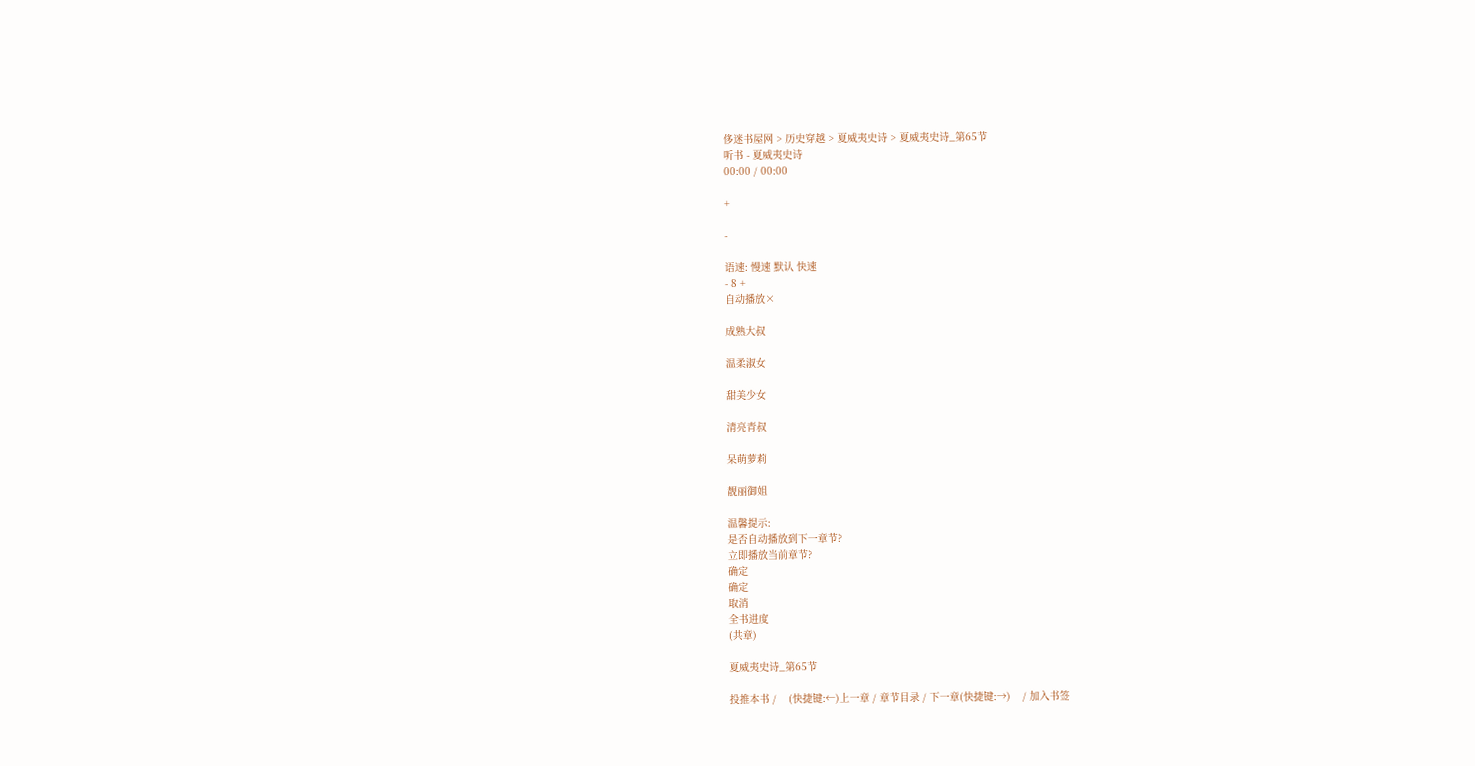侈迷书屋网 > 历史穿越 > 夏威夷史诗 > 夏威夷史诗_第65节
听书 - 夏威夷史诗
00:00 / 00:00

+

-

语速: 慢速 默认 快速
- 8 +
自动播放×

成熟大叔

温柔淑女

甜美少女

清亮青叔

呆萌萝莉

靓丽御姐

温馨提示:
是否自动播放到下一章节?
立即播放当前章节?
确定
确定
取消
全书进度
(共章)

夏威夷史诗_第65节

投推本书 /    (快捷键:←)上一章 / 章节目录 / 下一章(快捷键:→)    / 加入书签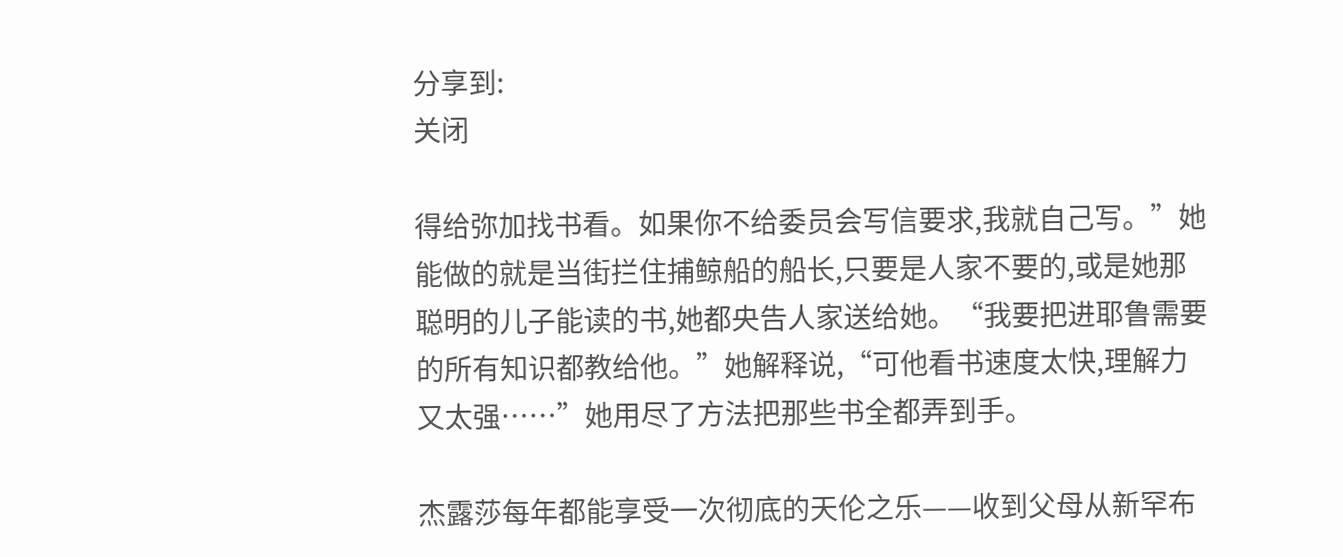分享到:
关闭

得给弥加找书看。如果你不给委员会写信要求,我就自己写。”她能做的就是当街拦住捕鲸船的船长,只要是人家不要的,或是她那聪明的儿子能读的书,她都央告人家送给她。“我要把进耶鲁需要的所有知识都教给他。”她解释说,“可他看书速度太快,理解力又太强……”她用尽了方法把那些书全都弄到手。

杰露莎每年都能享受一次彻底的天伦之乐——收到父母从新罕布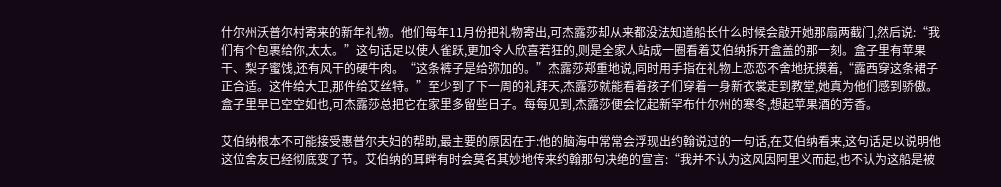什尔州沃普尔村寄来的新年礼物。他们每年11月份把礼物寄出,可杰露莎却从来都没法知道船长什么时候会敲开她那扇两截门,然后说:“我们有个包裹给你,太太。”这句话足以使人雀跃,更加令人欣喜若狂的,则是全家人站成一圈看着艾伯纳拆开盒盖的那一刻。盒子里有苹果干、梨子蜜饯,还有风干的硬牛肉。“这条裤子是给弥加的。”杰露莎郑重地说,同时用手指在礼物上恋恋不舍地抚摸着,“露西穿这条裙子正合适。这件给大卫,那件给艾丝特。”至少到了下一周的礼拜天,杰露莎就能看着孩子们穿着一身新衣裳走到教堂,她真为他们感到骄傲。盒子里早已空空如也,可杰露莎总把它在家里多留些日子。每每见到,杰露莎便会忆起新罕布什尔州的寒冬,想起苹果酒的芳香。

艾伯纳根本不可能接受惠普尔夫妇的帮助,最主要的原因在于:他的脑海中常常会浮现出约翰说过的一句话,在艾伯纳看来,这句话足以说明他这位舍友已经彻底变了节。艾伯纳的耳畔有时会莫名其妙地传来约翰那句决绝的宣言:“我并不认为这风因阿里义而起,也不认为这船是被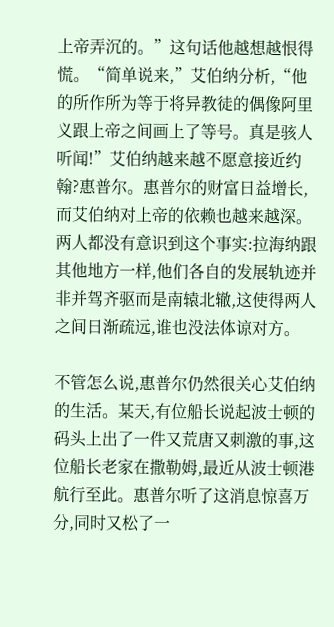上帝弄沉的。”这句话他越想越恨得慌。“简单说来,”艾伯纳分析,“他的所作所为等于将异教徒的偶像阿里义跟上帝之间画上了等号。真是骇人听闻!”艾伯纳越来越不愿意接近约翰?惠普尔。惠普尔的财富日益增长,而艾伯纳对上帝的依赖也越来越深。两人都没有意识到这个事实:拉海纳跟其他地方一样,他们各自的发展轨迹并非并驾齐驱而是南辕北辙,这使得两人之间日渐疏远,谁也没法体谅对方。

不管怎么说,惠普尔仍然很关心艾伯纳的生活。某天,有位船长说起波士顿的码头上出了一件又荒唐又刺激的事,这位船长老家在撒勒姆,最近从波士顿港航行至此。惠普尔听了这消息惊喜万分,同时又松了一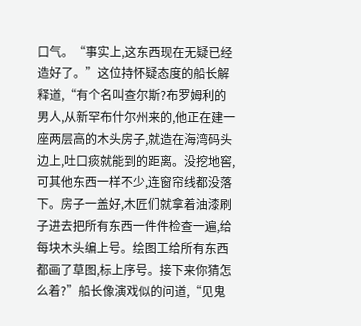口气。“事实上,这东西现在无疑已经造好了。”这位持怀疑态度的船长解释道,“有个名叫查尔斯?布罗姆利的男人,从新罕布什尔州来的,他正在建一座两层高的木头房子,就造在海湾码头边上,吐口痰就能到的距离。没挖地窖,可其他东西一样不少,连窗帘线都没落下。房子一盖好,木匠们就拿着油漆刷子进去把所有东西一件件检查一遍,给每块木头编上号。绘图工给所有东西都画了草图,标上序号。接下来你猜怎么着?”船长像演戏似的问道,“见鬼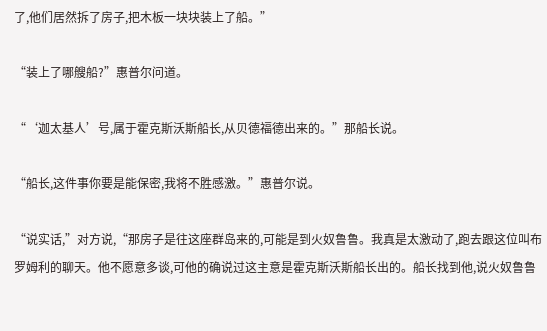了,他们居然拆了房子,把木板一块块装上了船。”

“装上了哪艘船?”惠普尔问道。

“‘迦太基人’号,属于霍克斯沃斯船长,从贝德福德出来的。”那船长说。

“船长,这件事你要是能保密,我将不胜感激。”惠普尔说。

“说实话,”对方说,“那房子是往这座群岛来的,可能是到火奴鲁鲁。我真是太激动了,跑去跟这位叫布罗姆利的聊天。他不愿意多谈,可他的确说过这主意是霍克斯沃斯船长出的。船长找到他,说火奴鲁鲁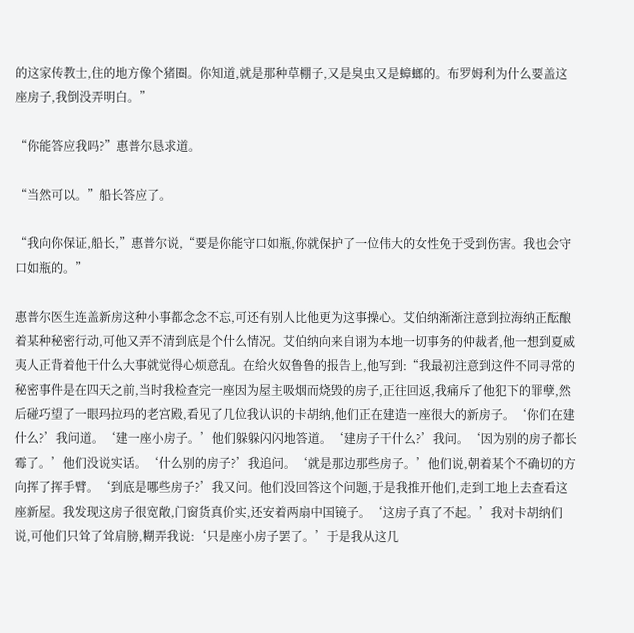的这家传教士,住的地方像个猪圈。你知道,就是那种草棚子,又是臭虫又是蟑螂的。布罗姆利为什么要盖这座房子,我倒没弄明白。”

“你能答应我吗?”惠普尔恳求道。

“当然可以。”船长答应了。

“我向你保证,船长,”惠普尔说,“要是你能守口如瓶,你就保护了一位伟大的女性免于受到伤害。我也会守口如瓶的。”

惠普尔医生连盖新房这种小事都念念不忘,可还有别人比他更为这事操心。艾伯纳渐渐注意到拉海纳正酝酿着某种秘密行动,可他又弄不清到底是个什么情况。艾伯纳向来自诩为本地一切事务的仲裁者,他一想到夏威夷人正背着他干什么大事就觉得心烦意乱。在给火奴鲁鲁的报告上,他写到:“我最初注意到这件不同寻常的秘密事件是在四天之前,当时我检查完一座因为屋主吸烟而烧毁的房子,正往回返,我痛斥了他犯下的罪孽,然后碰巧望了一眼玛拉玛的老宫殿,看见了几位我认识的卡胡纳,他们正在建造一座很大的新房子。‘你们在建什么?’我问道。‘建一座小房子。’他们躲躲闪闪地答道。‘建房子干什么?’我问。‘因为别的房子都长霉了。’他们没说实话。‘什么别的房子?’我追问。‘就是那边那些房子。’他们说,朝着某个不确切的方向挥了挥手臂。‘到底是哪些房子?’我又问。他们没回答这个问题,于是我推开他们,走到工地上去查看这座新屋。我发现这房子很宽敞,门窗货真价实,还安着两扇中国镜子。‘这房子真了不起。’我对卡胡纳们说,可他们只耸了耸肩膀,糊弄我说:‘只是座小房子罢了。’于是我从这几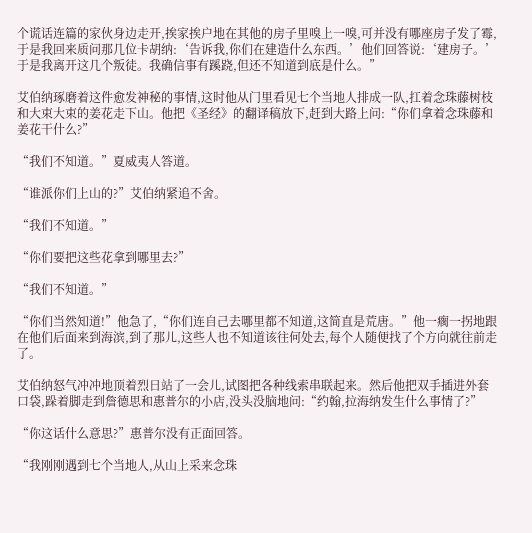个谎话连篇的家伙身边走开,挨家挨户地在其他的房子里嗅上一嗅,可并没有哪座房子发了霉,于是我回来质问那几位卡胡纳:‘告诉我,你们在建造什么东西。’他们回答说:‘建房子。’于是我离开这几个叛徒。我确信事有蹊跷,但还不知道到底是什么。”

艾伯纳琢磨着这件愈发神秘的事情,这时他从门里看见七个当地人排成一队,扛着念珠藤树枝和大束大束的姜花走下山。他把《圣经》的翻译稿放下,赶到大路上问:“你们拿着念珠藤和姜花干什么?”

“我们不知道。”夏威夷人答道。

“谁派你们上山的?”艾伯纳紧追不舍。

“我们不知道。”

“你们要把这些花拿到哪里去?”

“我们不知道。”

“你们当然知道!”他急了,“你们连自己去哪里都不知道,这简直是荒唐。”他一瘸一拐地跟在他们后面来到海滨,到了那儿,这些人也不知道该往何处去,每个人随便找了个方向就往前走了。

艾伯纳怒气冲冲地顶着烈日站了一会儿,试图把各种线索串联起来。然后他把双手插进外套口袋,跺着脚走到詹德思和惠普尔的小店,没头没脑地问:“约翰,拉海纳发生什么事情了?”

“你这话什么意思?”惠普尔没有正面回答。

“我刚刚遇到七个当地人,从山上采来念珠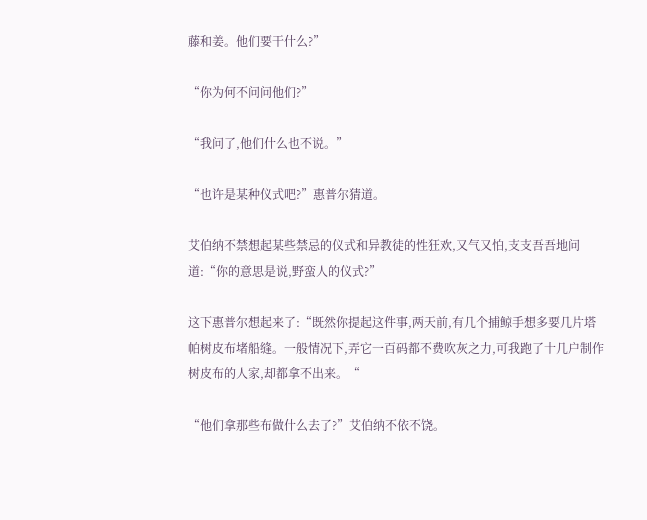藤和姜。他们要干什么?”

“你为何不问问他们?”

“我问了,他们什么也不说。”

“也许是某种仪式吧?”惠普尔猜道。

艾伯纳不禁想起某些禁忌的仪式和异教徒的性狂欢,又气又怕,支支吾吾地问道:“你的意思是说,野蛮人的仪式?”

这下惠普尔想起来了:“既然你提起这件事,两天前,有几个捕鲸手想多要几片塔帕树皮布堵船缝。一般情况下,弄它一百码都不费吹灰之力,可我跑了十几户制作树皮布的人家,却都拿不出来。“

“他们拿那些布做什么去了?”艾伯纳不依不饶。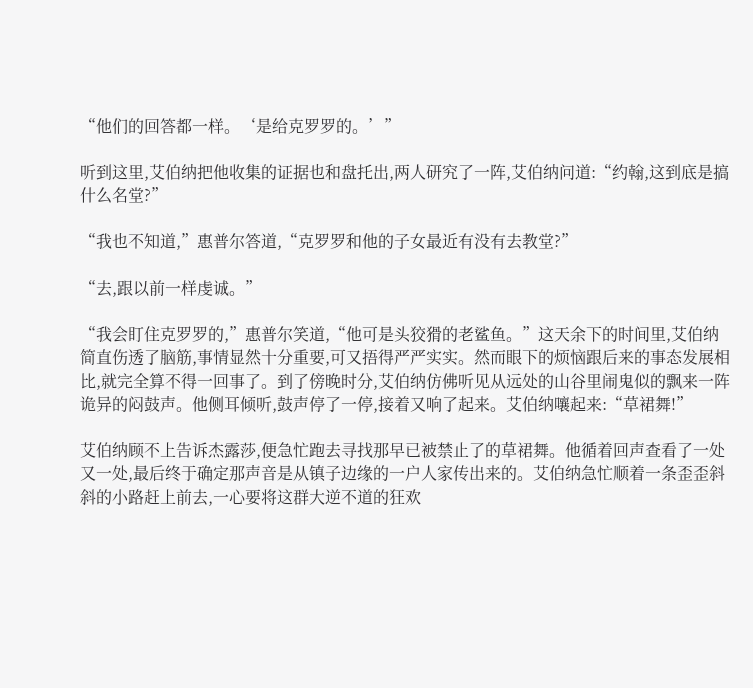“他们的回答都一样。‘是给克罗罗的。’”

听到这里,艾伯纳把他收集的证据也和盘托出,两人研究了一阵,艾伯纳问道:“约翰,这到底是搞什么名堂?”

“我也不知道,”惠普尔答道,“克罗罗和他的子女最近有没有去教堂?”

“去,跟以前一样虔诚。”

“我会盯住克罗罗的,”惠普尔笑道,“他可是头狡猾的老鲨鱼。”这天余下的时间里,艾伯纳简直伤透了脑筋,事情显然十分重要,可又捂得严严实实。然而眼下的烦恼跟后来的事态发展相比,就完全算不得一回事了。到了傍晚时分,艾伯纳仿佛听见从远处的山谷里闹鬼似的飘来一阵诡异的闷鼓声。他侧耳倾听,鼓声停了一停,接着又响了起来。艾伯纳嚷起来:“草裙舞!”

艾伯纳顾不上告诉杰露莎,便急忙跑去寻找那早已被禁止了的草裙舞。他循着回声查看了一处又一处,最后终于确定那声音是从镇子边缘的一户人家传出来的。艾伯纳急忙顺着一条歪歪斜斜的小路赶上前去,一心要将这群大逆不道的狂欢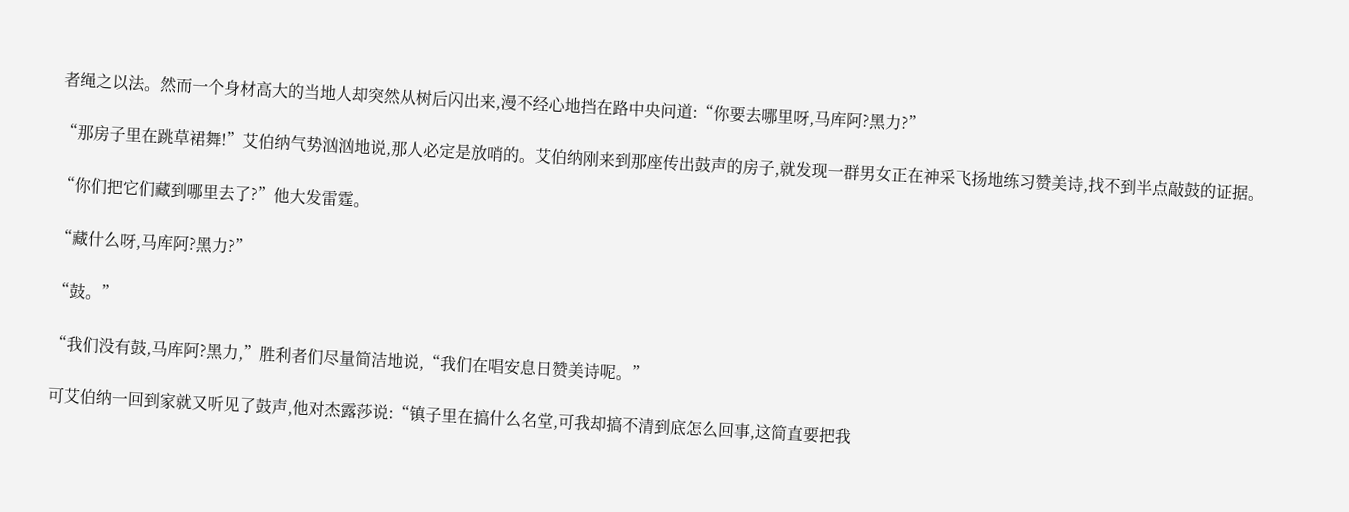者绳之以法。然而一个身材高大的当地人却突然从树后闪出来,漫不经心地挡在路中央问道:“你要去哪里呀,马库阿?黑力?”

“那房子里在跳草裙舞!”艾伯纳气势汹汹地说,那人必定是放哨的。艾伯纳刚来到那座传出鼓声的房子,就发现一群男女正在神采飞扬地练习赞美诗,找不到半点敲鼓的证据。

“你们把它们藏到哪里去了?”他大发雷霆。

“藏什么呀,马库阿?黑力?”

“鼓。”

“我们没有鼓,马库阿?黑力,”胜利者们尽量简洁地说,“我们在唱安息日赞美诗呢。”

可艾伯纳一回到家就又听见了鼓声,他对杰露莎说:“镇子里在搞什么名堂,可我却搞不清到底怎么回事,这简直要把我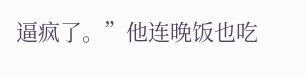逼疯了。”他连晚饭也吃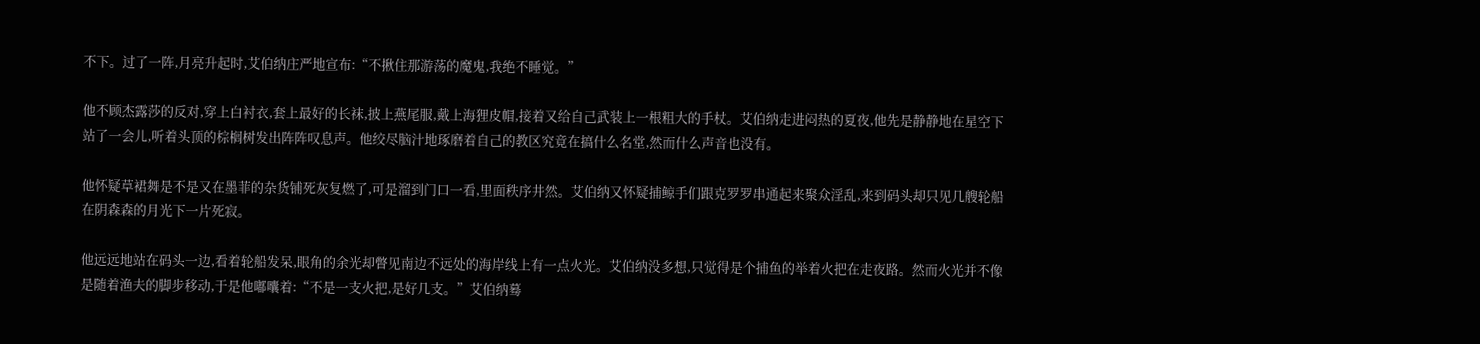不下。过了一阵,月亮升起时,艾伯纳庄严地宣布:“不揪住那游荡的魔鬼,我绝不睡觉。”

他不顾杰露莎的反对,穿上白衬衣,套上最好的长袜,披上燕尾服,戴上海狸皮帽,接着又给自己武装上一根粗大的手杖。艾伯纳走进闷热的夏夜,他先是静静地在星空下站了一会儿,听着头顶的棕榈树发出阵阵叹息声。他绞尽脑汁地琢磨着自己的教区究竟在搞什么名堂,然而什么声音也没有。

他怀疑草裙舞是不是又在墨菲的杂货铺死灰复燃了,可是溜到门口一看,里面秩序井然。艾伯纳又怀疑捕鲸手们跟克罗罗串通起来聚众淫乱,来到码头却只见几艘轮船在阴森森的月光下一片死寂。

他远远地站在码头一边,看着轮船发呆,眼角的余光却瞥见南边不远处的海岸线上有一点火光。艾伯纳没多想,只觉得是个捕鱼的举着火把在走夜路。然而火光并不像是随着渔夫的脚步移动,于是他嘟囔着:“不是一支火把,是好几支。”艾伯纳蓦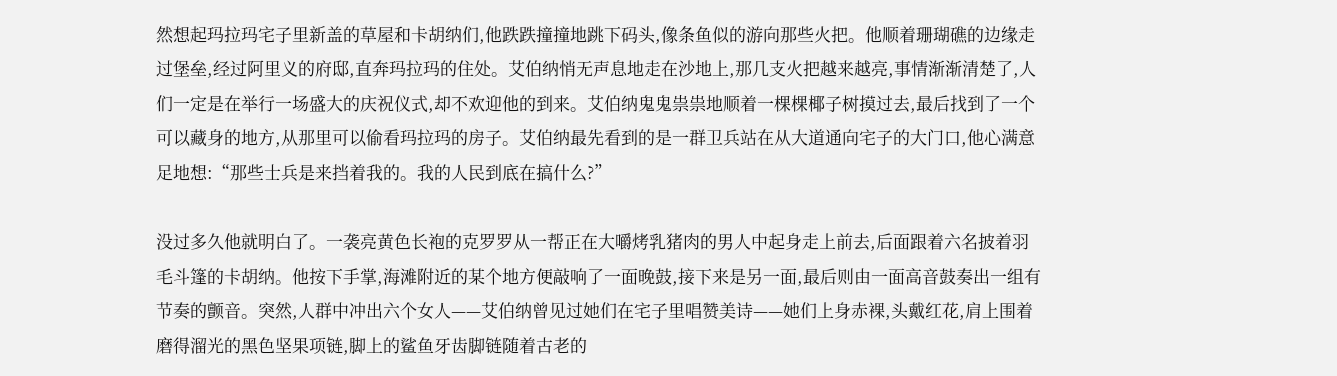然想起玛拉玛宅子里新盖的草屋和卡胡纳们,他跌跌撞撞地跳下码头,像条鱼似的游向那些火把。他顺着珊瑚礁的边缘走过堡垒,经过阿里义的府邸,直奔玛拉玛的住处。艾伯纳悄无声息地走在沙地上,那几支火把越来越亮,事情渐渐清楚了,人们一定是在举行一场盛大的庆祝仪式,却不欢迎他的到来。艾伯纳鬼鬼祟祟地顺着一棵棵椰子树摸过去,最后找到了一个可以藏身的地方,从那里可以偷看玛拉玛的房子。艾伯纳最先看到的是一群卫兵站在从大道通向宅子的大门口,他心满意足地想:“那些士兵是来挡着我的。我的人民到底在搞什么?”

没过多久他就明白了。一袭亮黄色长袍的克罗罗从一帮正在大嚼烤乳猪肉的男人中起身走上前去,后面跟着六名披着羽毛斗篷的卡胡纳。他按下手掌,海滩附近的某个地方便敲响了一面晚鼓,接下来是另一面,最后则由一面高音鼓奏出一组有节奏的颤音。突然,人群中冲出六个女人——艾伯纳曾见过她们在宅子里唱赞美诗——她们上身赤裸,头戴红花,肩上围着磨得溜光的黑色坚果项链,脚上的鲨鱼牙齿脚链随着古老的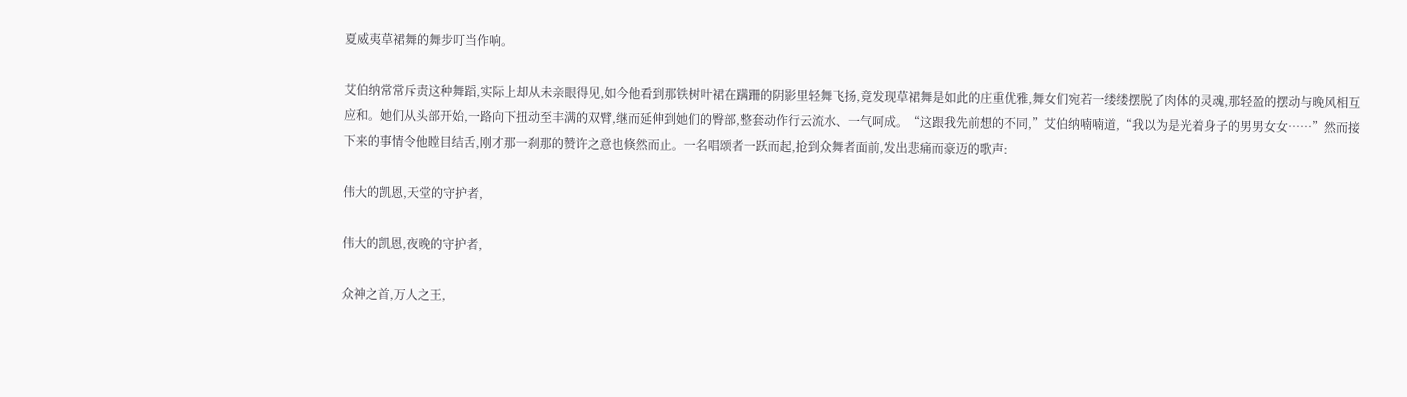夏威夷草裙舞的舞步叮当作响。

艾伯纳常常斥责这种舞蹈,实际上却从未亲眼得见,如今他看到那铁树叶裙在蹒跚的阴影里轻舞飞扬,竟发现草裙舞是如此的庄重优雅,舞女们宛若一缕缕摆脱了肉体的灵魂,那轻盈的摆动与晚风相互应和。她们从头部开始,一路向下扭动至丰满的双臂,继而延伸到她们的臀部,整套动作行云流水、一气呵成。“这跟我先前想的不同,”艾伯纳喃喃道,“我以为是光着身子的男男女女……”然而接下来的事情令他瞠目结舌,刚才那一刹那的赞许之意也倏然而止。一名唱颂者一跃而起,抢到众舞者面前,发出悲痛而豪迈的歌声:

伟大的凯恩,天堂的守护者,

伟大的凯恩,夜晚的守护者,

众神之首,万人之王,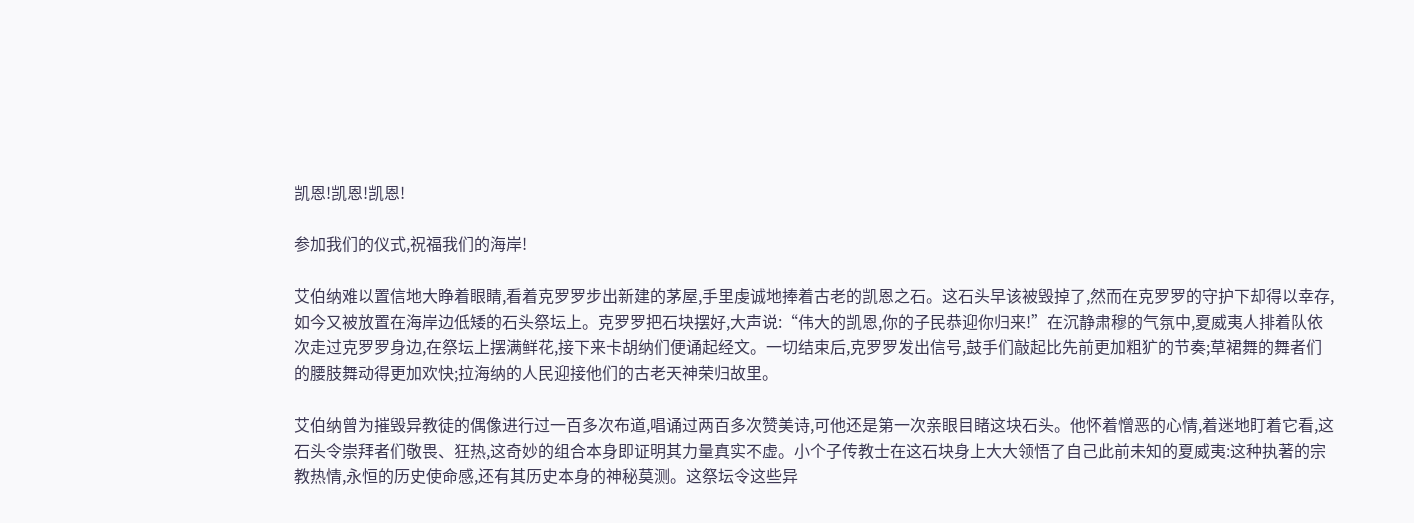凯恩!凯恩!凯恩!

参加我们的仪式,祝福我们的海岸!

艾伯纳难以置信地大睁着眼睛,看着克罗罗步出新建的茅屋,手里虔诚地捧着古老的凯恩之石。这石头早该被毁掉了,然而在克罗罗的守护下却得以幸存,如今又被放置在海岸边低矮的石头祭坛上。克罗罗把石块摆好,大声说:“伟大的凯恩,你的子民恭迎你归来!”在沉静肃穆的气氛中,夏威夷人排着队依次走过克罗罗身边,在祭坛上摆满鲜花,接下来卡胡纳们便诵起经文。一切结束后,克罗罗发出信号,鼓手们敲起比先前更加粗犷的节奏;草裙舞的舞者们的腰肢舞动得更加欢快;拉海纳的人民迎接他们的古老天神荣归故里。

艾伯纳曾为摧毁异教徒的偶像进行过一百多次布道,唱诵过两百多次赞美诗,可他还是第一次亲眼目睹这块石头。他怀着憎恶的心情,着迷地盯着它看,这石头令崇拜者们敬畏、狂热,这奇妙的组合本身即证明其力量真实不虚。小个子传教士在这石块身上大大领悟了自己此前未知的夏威夷:这种执著的宗教热情,永恒的历史使命感,还有其历史本身的神秘莫测。这祭坛令这些异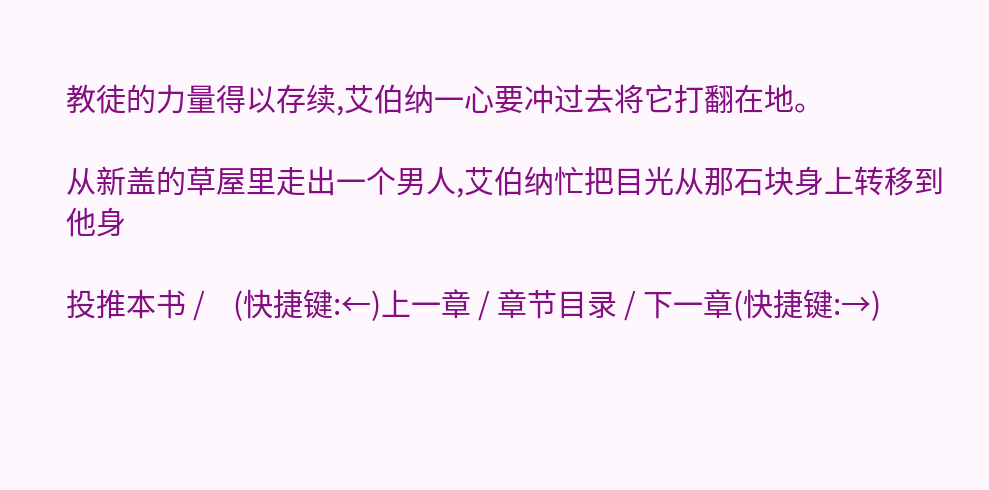教徒的力量得以存续,艾伯纳一心要冲过去将它打翻在地。

从新盖的草屋里走出一个男人,艾伯纳忙把目光从那石块身上转移到他身

投推本书 /    (快捷键:←)上一章 / 章节目录 / 下一章(快捷键:→)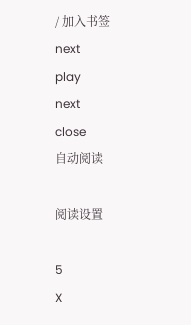/ 加入书签
next
play
next
close
自动阅读

阅读设置

5
X